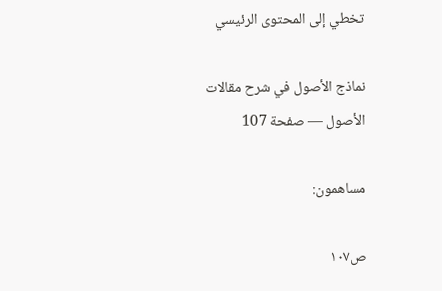تخطي إلى المحتوى الرئيسي

نماذج الأصول في شرح مقالات الأصول — صفحة 107

مساهمون:

ص١٠٧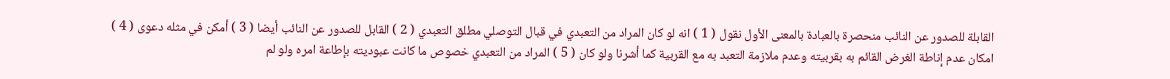القابلة للصدور عن النائب منحصرة بالعبادة بالمعنى الأول نقول ( 1 ) انه لو كان المراد من التعبدي في قبال التوصلي مطلق التعبدي ( 2 ) القابل للصدور عن النائب أيضا ( 3 ) أمكن في مثله دعوى ( 4 ) امكان عدم إناطة الغرض القائم به بقربيته وعدم ملازمة التعبد به مع القربية كما أشرنا ولو كان ( 5 ) المراد من التعبدي خصوص ما كانت عبوديته بإطاعة امره ولو لم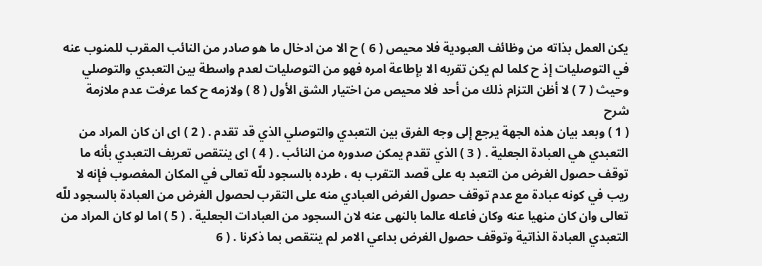يكن العمل بذاته من وظائف العبودية فلا محيص ( 6 ) ح الا من ادخال ما هو صادر من النائب المقرب للمنوب عنه في التوصليات إذ ح كلما لم يكن تقربه الا بإطاعة امره فهو من التوصليات لعدم واسطة بين التعبدي والتوصلي وحيث ( 7 ) لا أظن التزام ذلك من أحد فلا محيص من اختيار الشق الأول ( 8 ) ولازمه ح كما عرفت عدم ملازمة
شرح
( 1 ) وبعد بيان هذه الجهة يرجع إلى وجه الفرق بين التعبدي والتوصلي الذي قد تقدم . ( 2 ) اى ان كان المراد من التعبدي هي العبادة الجعلية . ( 3 ) الذي تقدم يمكن صدوره من النائب . ( 4 ) اى ينتقص تعريف التعبدي بأنه ما توقف حصول الغرض من التعبد به على قصد التقرب به ، طرده بالسجود للّه تعالى في المكان المغصوب فإنه لا ريب في كونه عبادة مع عدم توقف حصول الغرض العبادي منه على التقرب لحصول الغرض من العبادة بالسجود للّه تعالى وان كان منهيا عنه وكان فاعله عالما بالنهى عنه لان السجود من العبادات الجعلية . ( 5 ) اما لو كان المراد من التعبدي العبادة الذاتية وتوقف حصول الغرض بداعي الامر لم ينتقص بما ذكرنا . ( 6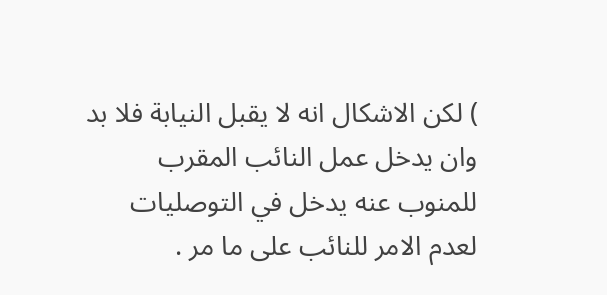) لكن الاشكال انه لا يقبل النيابة فلا بد وان يدخل عمل النائب المقرب للمنوب عنه يدخل في التوصليات لعدم الامر للنائب على ما مر .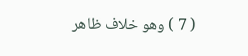( 7 ) وهو خلاف ظاهر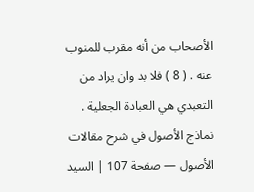الأصحاب من أنه مقرب للمنوب عنه . ( 8 ) فلا بد وان يراد من التعبدي هي العبادة الجعلية .
نماذج الأصول في شرح مقالات الأصول — صفحة 107 | السيد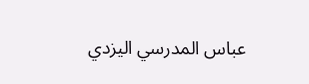عباس المدرسي اليزدي